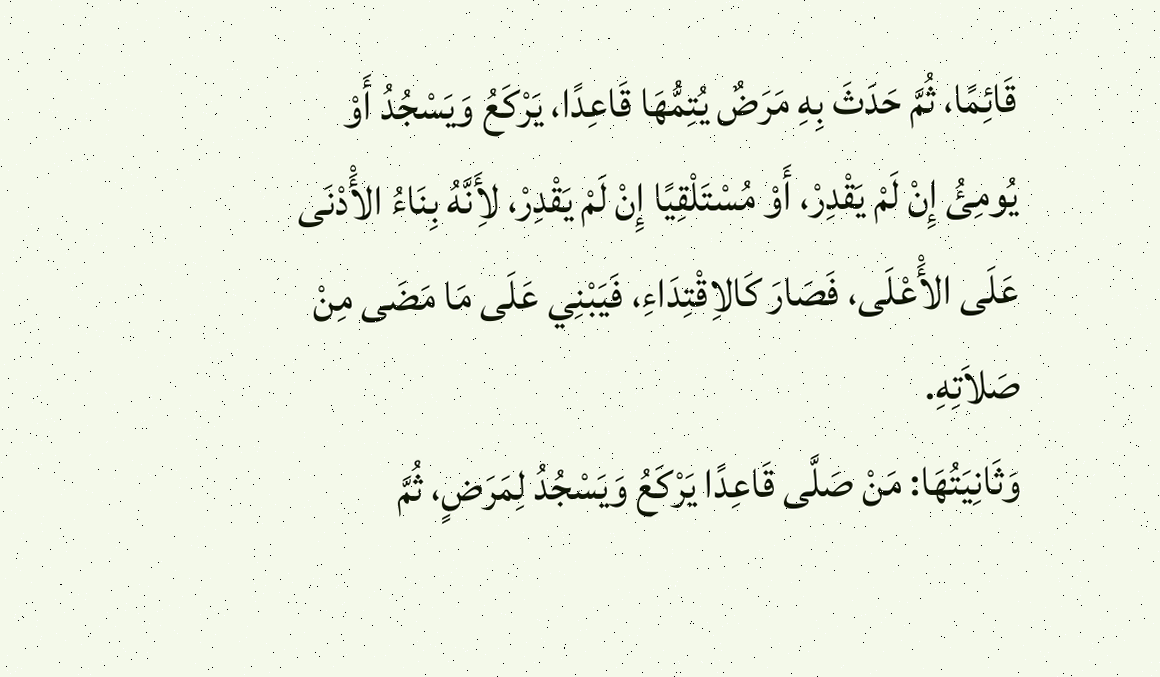قَائِمًا، ثُمَّ حَدَثَ بِهِ مَرَضٌ يُتِمُّهَا قَاعِدًا، يَرْكَعُ وَيَسْجُدُ أَوْ يُومِئُ إِنْ لَمْ يَقْدِرْ، أَوْ مُسْتَلْقِيًا إِنْ لَمْ يَقْدِرْ، لأَِنَّهُ بِنَاءُ الأَْدْنَى عَلَى الأَْعْلَى، فَصَارَ كَالاِقْتِدَاءِ، فَيَبْنِي عَلَى مَا مَضَى مِنْ صَلاَتِهِ.
وَثَانِيَتُهَا: مَنْ صَلَّى قَاعِدًا يَرْكَعُ وَيَسْجُدُ لِمَرَضٍ، ثُمَّ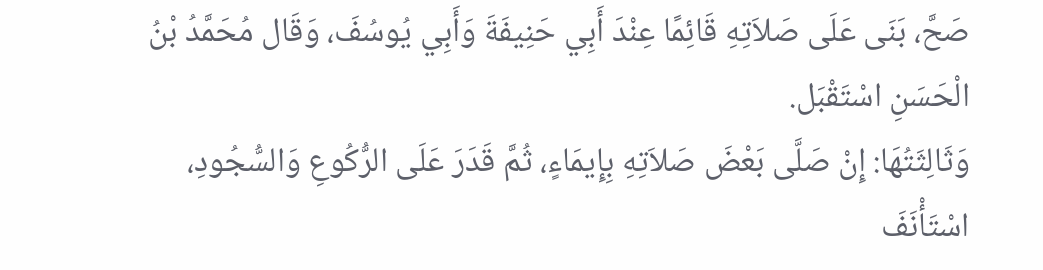صَحَّ، بَنَى عَلَى صَلاَتِهِ قَائِمًا عِنْدَ أَبِي حَنِيفَةَ وَأَبِي يُوسُفَ، وَقَال مُحَمَّدُ بْنُ الْحَسَنِ اسْتَقْبَل.
وَثَالِثَتُهَا: إِنْ صَلَّى بَعْضَ صَلاَتِهِ بِإِيمَاءٍ، ثُمَّ قَدَرَ عَلَى الرُّكُوعِ وَالسُّجُودِ، اسْتَأْنَفَ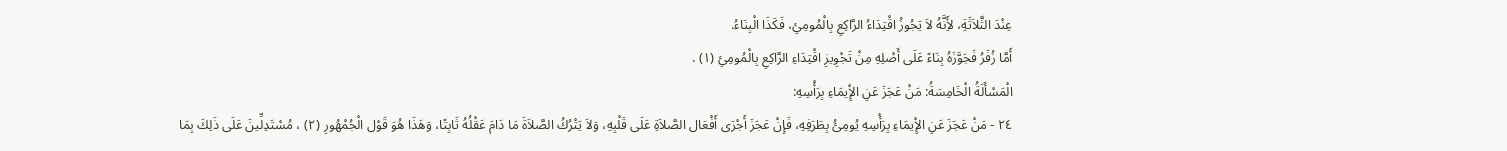عِنْدَ الثَّلاَثَةِ، لأَِنَّهُ لاَ يَجُوزُ اقْتِدَاءُ الرَّاكِعِ بِالْمُومِئِ، فَكَذَا الْبِنَاءُ.
أَمَّا زُفَرُ فَجَوَّزَهُ بِنَاءً عَلَى أَصْلِهِ مِنْ تَجْوِيزِ اقْتِدَاءِ الرَّاكِعِ بِالْمُومِئِ (١) .
الْمَسْأَلَةُ الْخَامِسَةُ: مَنْ عَجَزَ عَنِ الإِْيمَاءِ بِرَأْسِهِ:
٢٤ - مَنْ عَجَزَ عَنِ الإِْيمَاءِ بِرَأْسِهِ يُومِئُ بِطَرَفِهِ، فَإِنْ عَجَزَ أَجْرَى أَفْعَال الصَّلاَةِ عَلَى قَلْبِهِ، وَلاَ يَتْرُكُ الصَّلاَةَ مَا دَامَ عَقْلُهُ ثَابِتًا، وَهَذَا هُوَ قَوْل الْجُمْهُورِ (٢) ، مُسْتَدِلِّينَ عَلَى ذَلِكَ بِمَا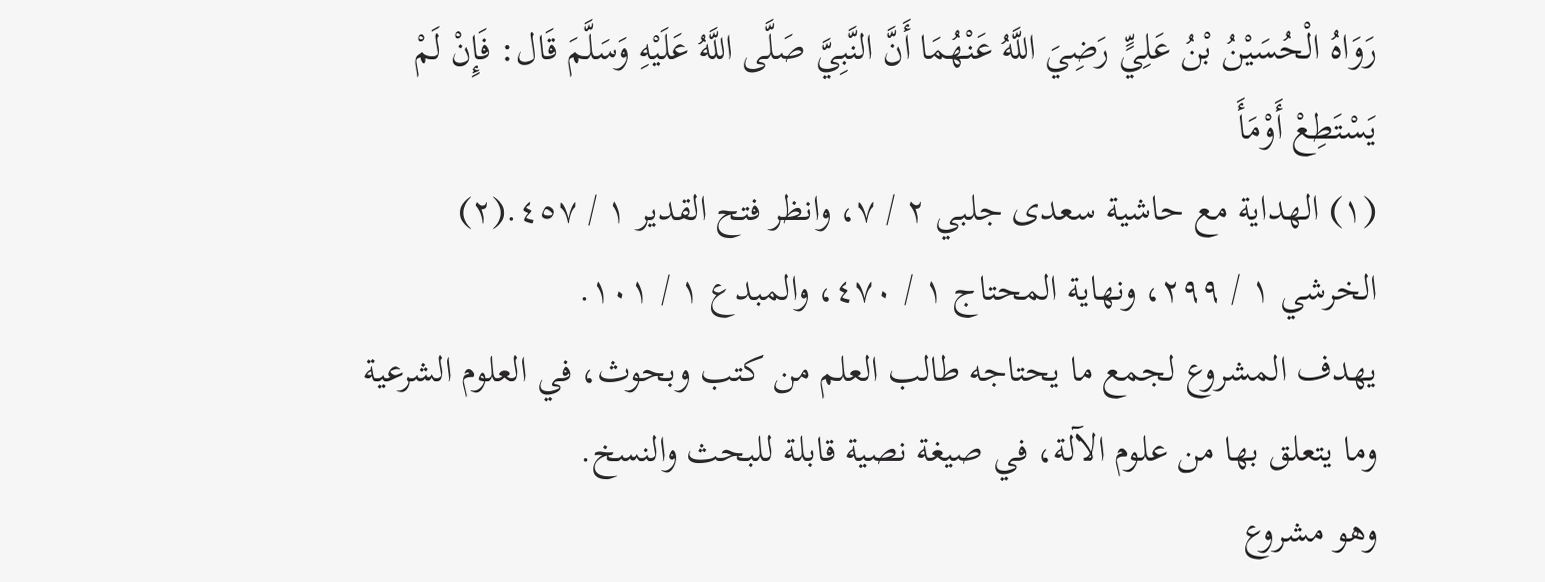رَوَاهُ الْحُسَيْنُ بْنُ عَلِيٍّ رَضِيَ اللَّهُ عَنْهُمَا أَنَّ النَّبِيَّ صَلَّى اللَّهُ عَلَيْهِ وَسَلَّمَ قَال: فَإِنْ لَمْ يَسْتَطِعْ أَوْمَأَ
(١) الهداية مع حاشية سعدى جلبي ٢ / ٧، وانظر فتح القدير ١ / ٤٥٧.(٢) الخرشي ١ / ٢٩٩، ونهاية المحتاج ١ / ٤٧٠، والمبدع ١ / ١٠١.
يهدف المشروع لجمع ما يحتاجه طالب العلم من كتب وبحوث، في العلوم الشرعية وما يتعلق بها من علوم الآلة، في صيغة نصية قابلة للبحث والنسخ.
وهو مشروع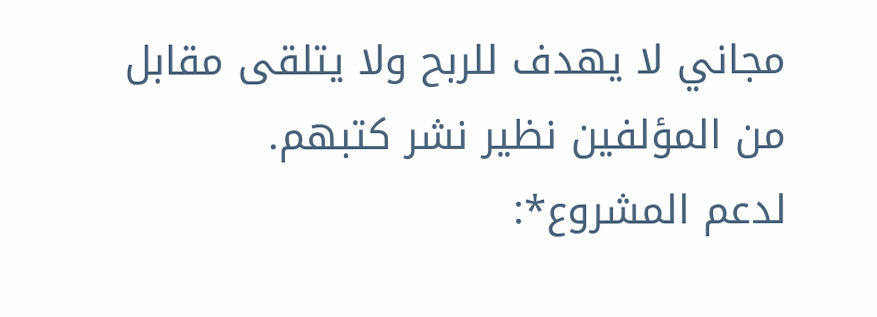مجاني لا يهدف للربح ولا يتلقى مقابل من المؤلفين نظير نشر كتبهم.
لدعم المشروع*: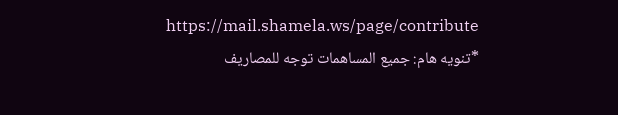https://mail.shamela.ws/page/contribute
*تنويه هام: جميع المساهمات توجه للمصاريف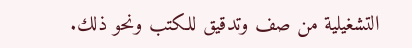التشغيلية من صف وتدقيق للكتب ونحو ذلك.